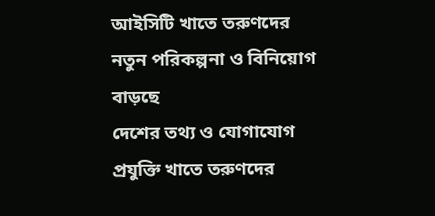আইসিটি খাতে তরুণদের নতুন পরিকল্পনা ও বিনিয়োগ বাড়ছে
দেশের তথ্য ও যোগাযোগ প্রযুক্তি খাতে তরুণদের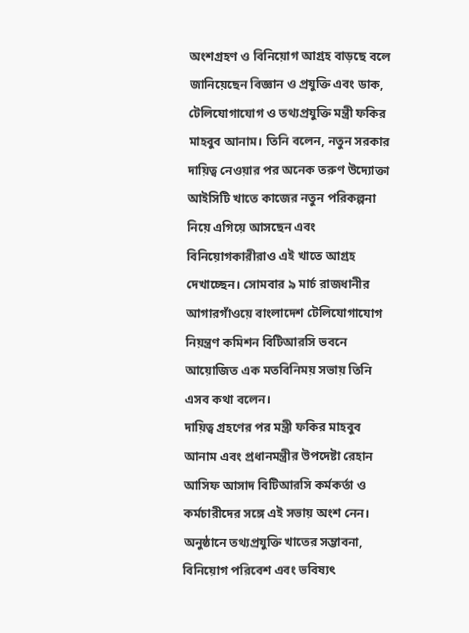অংশগ্রহণ ও বিনিয়োগ আগ্রহ বাড়ছে বলে জানিয়েছেন বিজ্ঞান ও প্রযুক্তি এবং ডাক, টেলিযোগাযোগ ও তথ্যপ্রযুক্তি মন্ত্রী ফকির মাহবুব আনাম। তিনি বলেন, নতুন সরকার দায়িত্ব নেওয়ার পর অনেক তরুণ উদ্যোক্তা আইসিটি খাতে কাজের নতুন পরিকল্পনা নিয়ে এগিয়ে আসছেন এবং বিনিয়োগকারীরাও এই খাতে আগ্রহ দেখাচ্ছেন। সোমবার ৯ মার্চ রাজধানীর আগারগাঁওয়ে বাংলাদেশ টেলিযোগাযোগ নিয়ন্ত্রণ কমিশন বিটিআরসি ভবনে আয়োজিত এক মতবিনিময় সভায় তিনি এসব কথা বলেন।
দায়িত্ব গ্রহণের পর মন্ত্রী ফকির মাহবুব আনাম এবং প্রধানমন্ত্রীর উপদেষ্টা রেহান আসিফ আসাদ বিটিআরসি কর্মকর্তা ও কর্মচারীদের সঙ্গে এই সভায় অংশ নেন। অনুষ্ঠানে তথ্যপ্রযুক্তি খাতের সম্ভাবনা, বিনিয়োগ পরিবেশ এবং ভবিষ্যৎ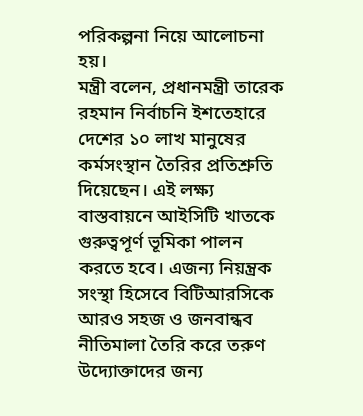পরিকল্পনা নিয়ে আলোচনা হয়।
মন্ত্রী বলেন, প্রধানমন্ত্রী তারেক রহমান নির্বাচনি ইশতেহারে দেশের ১০ লাখ মানুষের কর্মসংস্থান তৈরির প্রতিশ্রুতি দিয়েছেন। এই লক্ষ্য বাস্তবায়নে আইসিটি খাতকে গুরুত্বপূর্ণ ভূমিকা পালন করতে হবে। এজন্য নিয়ন্ত্রক সংস্থা হিসেবে বিটিআরসিকে আরও সহজ ও জনবান্ধব নীতিমালা তৈরি করে তরুণ উদ্যোক্তাদের জন্য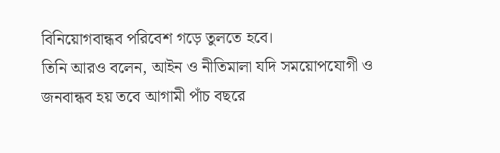বিনিয়োগবান্ধব পরিবেশ গড়ে তুলতে হবে।
তিনি আরও বলেন, আইন ও নীতিমালা যদি সময়োপযোগী ও জনবান্ধব হয় তবে আগামী পাঁচ বছরে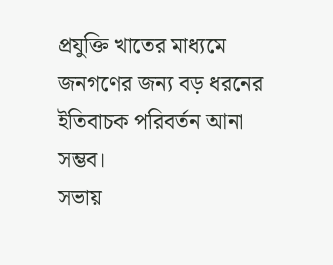প্রযুক্তি খাতের মাধ্যমে জনগণের জন্য বড় ধরনের ইতিবাচক পরিবর্তন আনা সম্ভব।
সভায়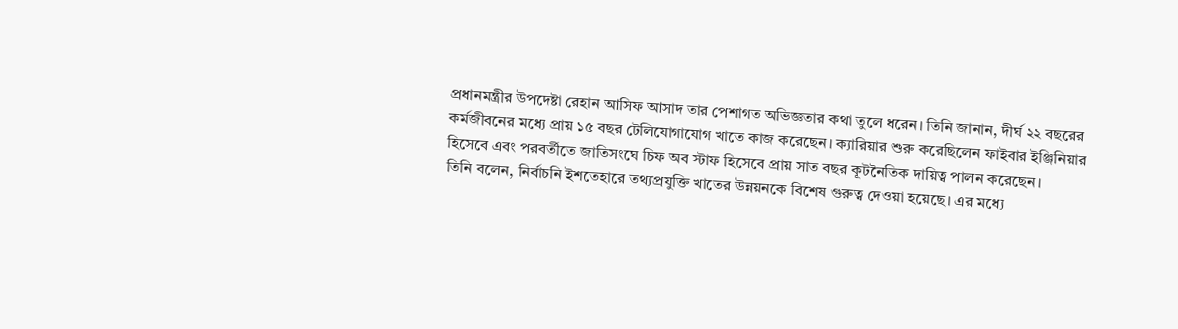প্রধানমন্ত্রীর উপদেষ্টা রেহান আসিফ আসাদ তার পেশাগত অভিজ্ঞতার কথা তুলে ধরেন। তিনি জানান, দীর্ঘ ২২ বছরের কর্মজীবনের মধ্যে প্রায় ১৫ বছর টেলিযোগাযোগ খাতে কাজ করেছেন। ক্যারিয়ার শুরু করেছিলেন ফাইবার ইঞ্জিনিয়ার হিসেবে এবং পরবর্তীতে জাতিসংঘে চিফ অব স্টাফ হিসেবে প্রায় সাত বছর কূটনৈতিক দায়িত্ব পালন করেছেন।
তিনি বলেন, নির্বাচনি ইশতেহারে তথ্যপ্রযুক্তি খাতের উন্নয়নকে বিশেষ গুরুত্ব দেওয়া হয়েছে। এর মধ্যে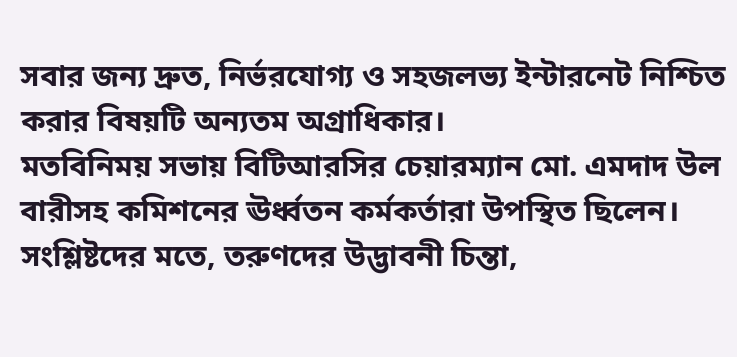সবার জন্য দ্রুত, নির্ভরযোগ্য ও সহজলভ্য ইন্টারনেট নিশ্চিত করার বিষয়টি অন্যতম অগ্রাধিকার।
মতবিনিময় সভায় বিটিআরসির চেয়ারম্যান মো. এমদাদ উল বারীসহ কমিশনের ঊর্ধ্বতন কর্মকর্তারা উপস্থিত ছিলেন।
সংশ্লিষ্টদের মতে, তরুণদের উদ্ভাবনী চিন্তা,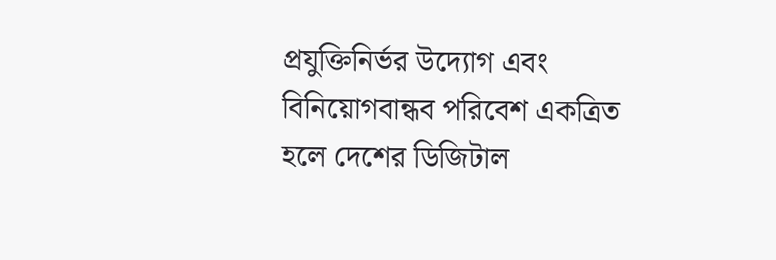প্রযুক্তিনির্ভর উদ্যোগ এবং বিনিয়োগবান্ধব পরিবেশ একত্রিত হলে দেশের ডিজিটাল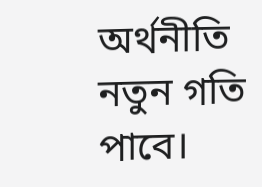অর্থনীতি নতুন গতি পাবে।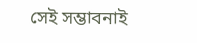সেই সম্ভাবনাই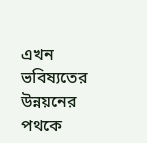এখন ভবিষ্যতের উন্নয়নের পথকে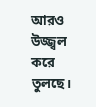আরও উজ্জ্বল করে তুলছে।